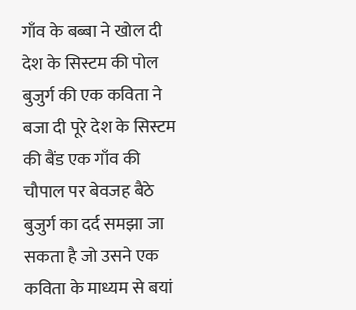गाँव के बब्बा ने खोल दी देश के सिस्टम की पोल
बुजुर्ग की एक कविता ने बजा दी पूरे देश के सिस्टम की बैंड एक गाँव की चौपाल पर बेवजह बैठे बुजुर्ग का दर्द समझा जा सकता है जो उसने एक कविता के माध्यम से बयां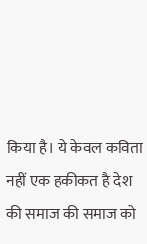किया है। ये केवल कविता नहीं एक हकीकत है देश की समाज की समाज को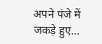अपने पंजे में जकड़े हुए…